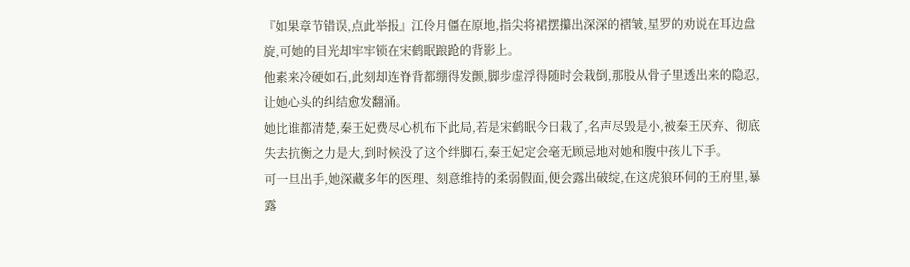『如果章节错误,点此举报』江伶月僵在原地,指尖将裙摆攥出深深的褶皱,星罗的劝说在耳边盘旋,可她的目光却牢牢锁在宋鹤眠踉跄的背影上。
他素来冷硬如石,此刻却连脊背都绷得发颤,脚步虚浮得随时会栽倒,那股从骨子里透出来的隐忍,让她心头的纠结愈发翻涌。
她比谁都清楚,秦王妃费尽心机布下此局,若是宋鹤眠今日栽了,名声尽毁是小,被秦王厌弃、彻底失去抗衡之力是大,到时候没了这个绊脚石,秦王妃定会毫无顾忌地对她和腹中孩儿下手。
可一旦出手,她深藏多年的医理、刻意维持的柔弱假面,便会露出破绽,在这虎狼环伺的王府里,暴露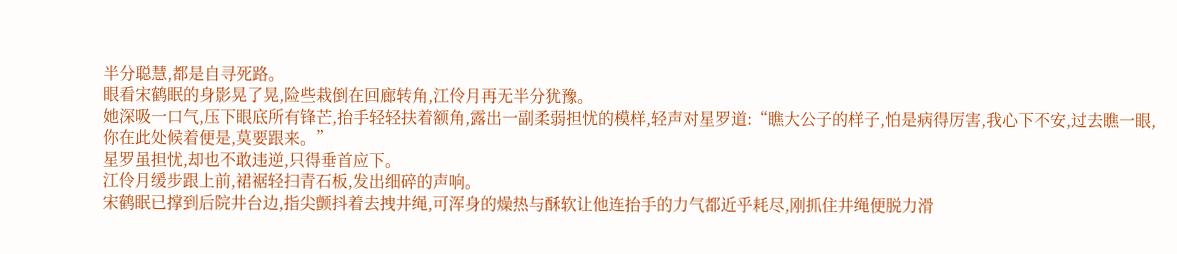半分聪慧,都是自寻死路。
眼看宋鹤眠的身影晃了晃,险些栽倒在回廊转角,江伶月再无半分犹豫。
她深吸一口气,压下眼底所有锋芒,抬手轻轻扶着额角,露出一副柔弱担忧的模样,轻声对星罗道:“瞧大公子的样子,怕是病得厉害,我心下不安,过去瞧一眼,你在此处候着便是,莫要跟来。”
星罗虽担忧,却也不敢违逆,只得垂首应下。
江伶月缓步跟上前,裙裾轻扫青石板,发出细碎的声响。
宋鹤眠已撑到后院井台边,指尖颤抖着去拽井绳,可浑身的燥热与酥软让他连抬手的力气都近乎耗尽,刚抓住井绳便脱力滑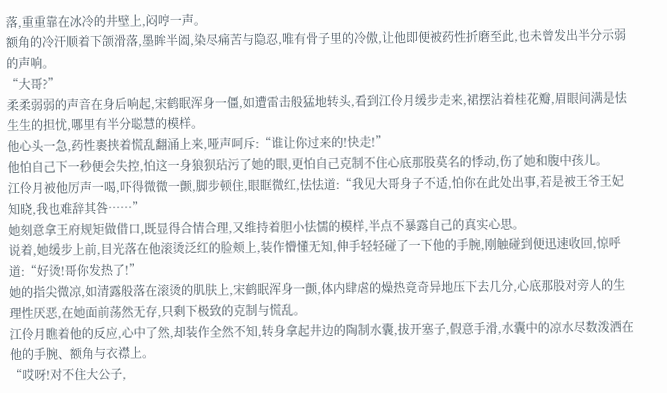落,重重靠在冰冷的井壁上,闷哼一声。
额角的冷汗顺着下颌滑落,墨眸半阖,染尽痛苦与隐忍,唯有骨子里的冷傲,让他即便被药性折磨至此,也未曾发出半分示弱的声响。
“大哥?”
柔柔弱弱的声音在身后响起,宋鹤眠浑身一僵,如遭雷击般猛地转头,看到江伶月缓步走来,裙摆沾着桂花瓣,眉眼间满是怯生生的担忧,哪里有半分聪慧的模样。
他心头一急,药性裹挟着慌乱翻涌上来,哑声呵斥:“谁让你过来的!快走!”
他怕自己下一秒便会失控,怕这一身狼狈玷污了她的眼,更怕自己克制不住心底那股莫名的悸动,伤了她和腹中孩儿。
江伶月被他厉声一喝,吓得微微一颤,脚步顿住,眼眶微红,怯怯道:“我见大哥身子不适,怕你在此处出事,若是被王爷王妃知晓,我也难辞其咎……”
她刻意拿王府规矩做借口,既显得合情合理,又维持着胆小怯懦的模样,半点不暴露自己的真实心思。
说着,她缓步上前,目光落在他滚烫泛红的脸颊上,装作懵懂无知,伸手轻轻碰了一下他的手腕,刚触碰到便迅速收回,惊呼道:“好烫!哥你发热了!”
她的指尖微凉,如清露般落在滚烫的肌肤上,宋鹤眠浑身一颤,体内肆虐的燥热竟奇异地压下去几分,心底那股对旁人的生理性厌恶,在她面前荡然无存,只剩下极致的克制与慌乱。
江伶月瞧着他的反应,心中了然,却装作全然不知,转身拿起井边的陶制水囊,拔开塞子,假意手滑,水囊中的凉水尽数泼洒在他的手腕、额角与衣襟上。
“哎呀!对不住大公子,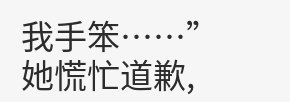我手笨……”
她慌忙道歉,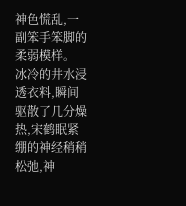神色慌乱,一副笨手笨脚的柔弱模样。
冰冷的井水浸透衣料,瞬间驱散了几分燥热,宋鹤眠紧绷的神经稍稍松弛,神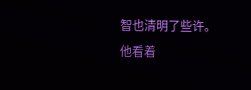智也清明了些许。
他看着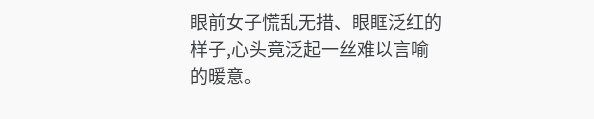眼前女子慌乱无措、眼眶泛红的样子,心头竟泛起一丝难以言喻的暖意。